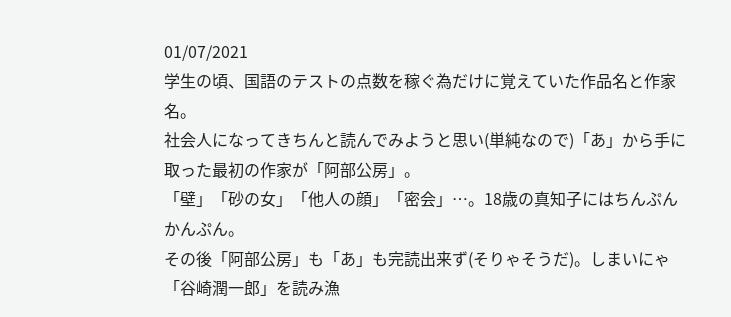01/07/2021
学生の頃、国語のテストの点数を稼ぐ為だけに覚えていた作品名と作家名。
社会人になってきちんと読んでみようと思い(単純なので)「あ」から手に取った最初の作家が「阿部公房」。
「壁」「砂の女」「他人の顔」「密会」…。18歳の真知子にはちんぷんかんぷん。
その後「阿部公房」も「あ」も完読出来ず(そりゃそうだ)。しまいにゃ「谷崎潤一郎」を読み漁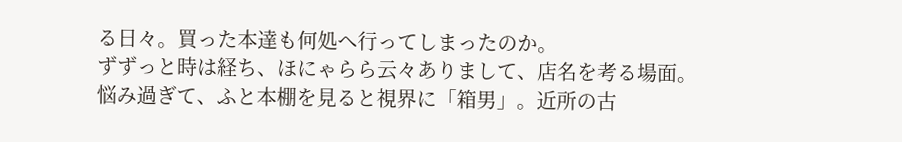る日々。買った本達も何処へ行ってしまったのか。
ずずっと時は経ち、ほにゃらら云々ありまして、店名を考る場面。
悩み過ぎて、ふと本棚を見ると視界に「箱男」。近所の古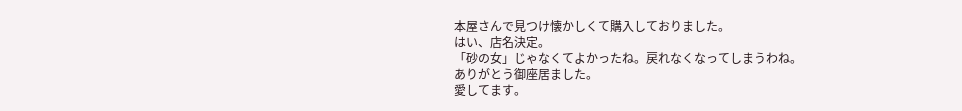本屋さんで見つけ懐かしくて購入しておりました。
はい、店名決定。
「砂の女」じゃなくてよかったね。戻れなくなってしまうわね。
ありがとう御座居ました。
愛してます。